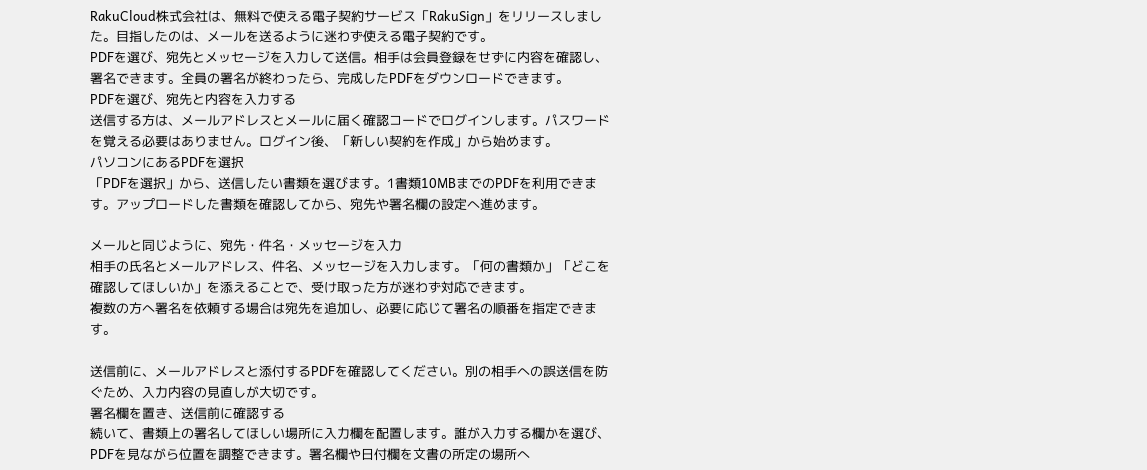RakuCloud株式会社は、無料で使える電子契約サービス「RakuSign」をリリースしました。目指したのは、メールを送るように迷わず使える電子契約です。
PDFを選び、宛先とメッセージを入力して送信。相手は会員登録をせずに内容を確認し、署名できます。全員の署名が終わったら、完成したPDFをダウンロードできます。
PDFを選び、宛先と内容を入力する
送信する方は、メールアドレスとメールに届く確認コードでログインします。パスワードを覚える必要はありません。ログイン後、「新しい契約を作成」から始めます。
パソコンにあるPDFを選択
「PDFを選択」から、送信したい書類を選びます。1書類10MBまでのPDFを利用できます。アップロードした書類を確認してから、宛先や署名欄の設定へ進めます。

メールと同じように、宛先・件名・メッセージを入力
相手の氏名とメールアドレス、件名、メッセージを入力します。「何の書類か」「どこを確認してほしいか」を添えることで、受け取った方が迷わず対応できます。
複数の方へ署名を依頼する場合は宛先を追加し、必要に応じて署名の順番を指定できます。

送信前に、メールアドレスと添付するPDFを確認してください。別の相手への誤送信を防ぐため、入力内容の見直しが大切です。
署名欄を置き、送信前に確認する
続いて、書類上の署名してほしい場所に入力欄を配置します。誰が入力する欄かを選び、PDFを見ながら位置を調整できます。署名欄や日付欄を文書の所定の場所へ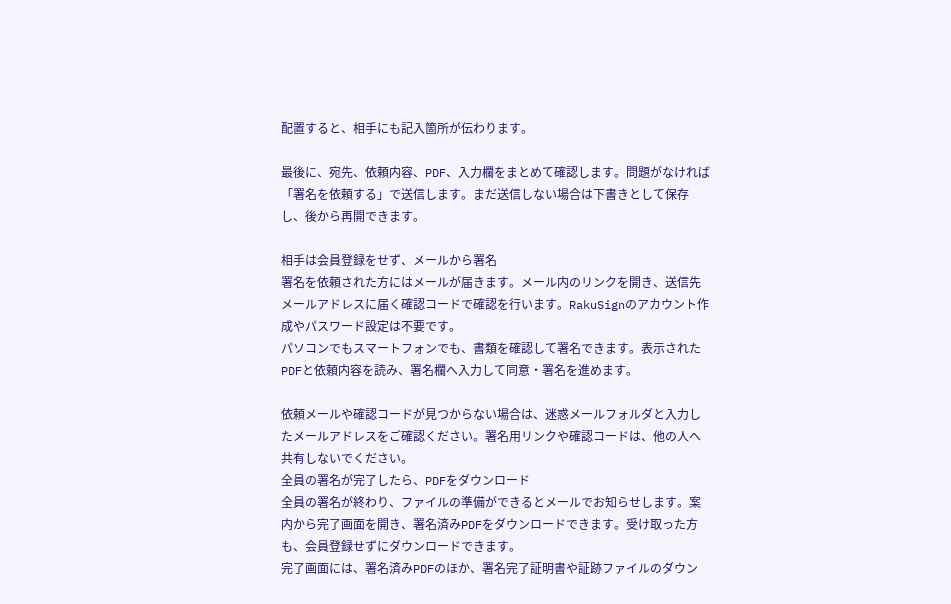配置すると、相手にも記入箇所が伝わります。

最後に、宛先、依頼内容、PDF、入力欄をまとめて確認します。問題がなければ「署名を依頼する」で送信します。まだ送信しない場合は下書きとして保存し、後から再開できます。

相手は会員登録をせず、メールから署名
署名を依頼された方にはメールが届きます。メール内のリンクを開き、送信先メールアドレスに届く確認コードで確認を行います。RakuSignのアカウント作成やパスワード設定は不要です。
パソコンでもスマートフォンでも、書類を確認して署名できます。表示されたPDFと依頼内容を読み、署名欄へ入力して同意・署名を進めます。

依頼メールや確認コードが見つからない場合は、迷惑メールフォルダと入力したメールアドレスをご確認ください。署名用リンクや確認コードは、他の人へ共有しないでください。
全員の署名が完了したら、PDFをダウンロード
全員の署名が終わり、ファイルの準備ができるとメールでお知らせします。案内から完了画面を開き、署名済みPDFをダウンロードできます。受け取った方も、会員登録せずにダウンロードできます。
完了画面には、署名済みPDFのほか、署名完了証明書や証跡ファイルのダウン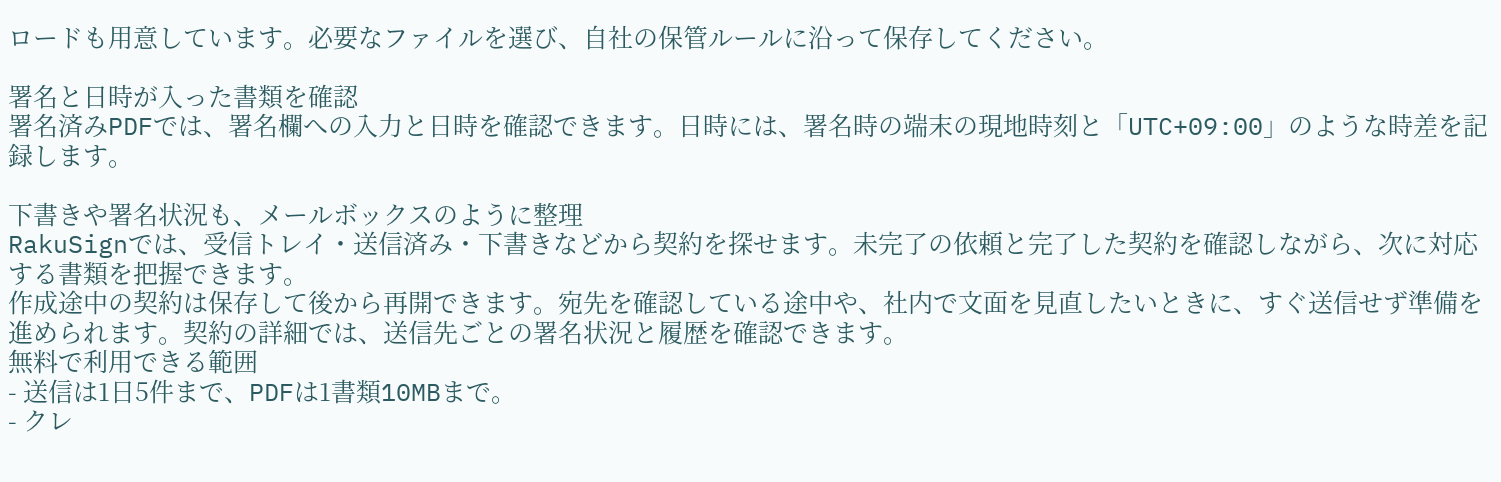ロードも用意しています。必要なファイルを選び、自社の保管ルールに沿って保存してください。

署名と日時が入った書類を確認
署名済みPDFでは、署名欄への入力と日時を確認できます。日時には、署名時の端末の現地時刻と「UTC+09:00」のような時差を記録します。

下書きや署名状況も、メールボックスのように整理
RakuSignでは、受信トレイ・送信済み・下書きなどから契約を探せます。未完了の依頼と完了した契約を確認しながら、次に対応する書類を把握できます。
作成途中の契約は保存して後から再開できます。宛先を確認している途中や、社内で文面を見直したいときに、すぐ送信せず準備を進められます。契約の詳細では、送信先ごとの署名状況と履歴を確認できます。
無料で利用できる範囲
- 送信は1日5件まで、PDFは1書類10MBまで。
- クレ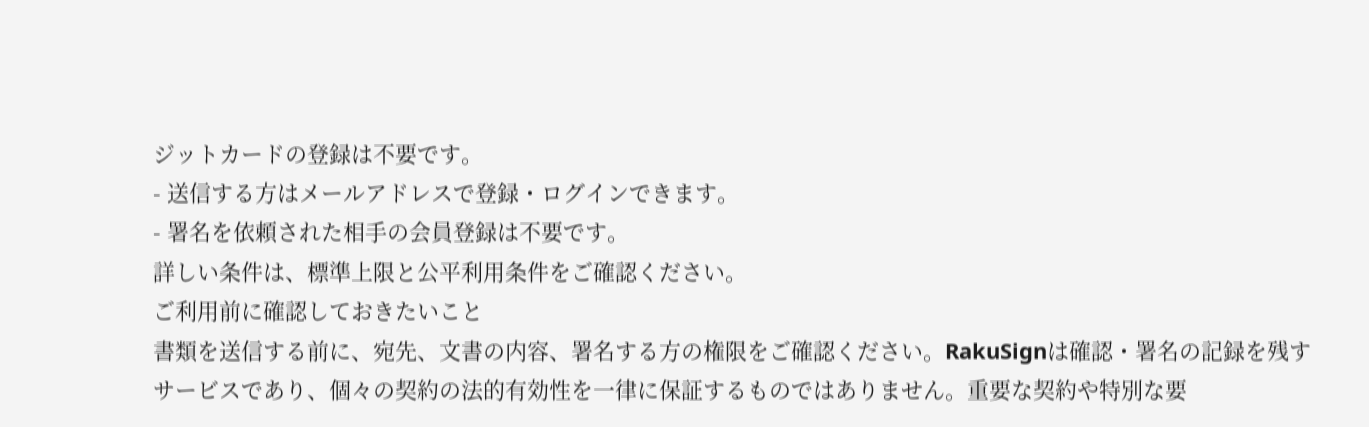ジットカードの登録は不要です。
- 送信する方はメールアドレスで登録・ログインできます。
- 署名を依頼された相手の会員登録は不要です。
詳しい条件は、標準上限と公平利用条件をご確認ください。
ご利用前に確認しておきたいこと
書類を送信する前に、宛先、文書の内容、署名する方の権限をご確認ください。RakuSignは確認・署名の記録を残すサービスであり、個々の契約の法的有効性を一律に保証するものではありません。重要な契約や特別な要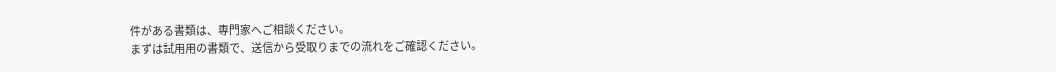件がある書類は、専門家へご相談ください。
まずは試用用の書類で、送信から受取りまでの流れをご確認ください。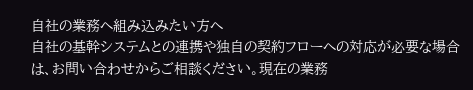自社の業務へ組み込みたい方へ
自社の基幹システムとの連携や独自の契約フローへの対応が必要な場合は、お問い合わせからご相談ください。現在の業務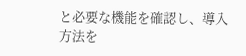と必要な機能を確認し、導入方法を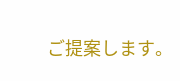ご提案します。